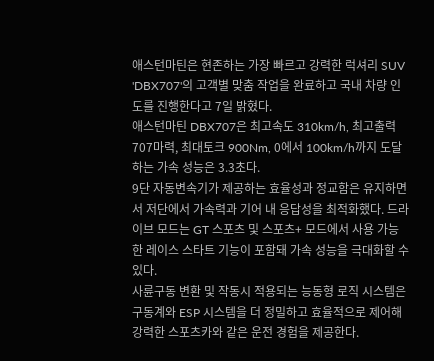애스턴마틴은 현존하는 가장 빠르고 강력한 럭셔리 SUV 'DBX707'의 고객별 맞춤 작업을 완료하고 국내 차량 인도를 진행한다고 7일 밝혔다.
애스턴마틴 DBX707은 최고속도 310km/h, 최고출력 707마력, 최대토크 900Nm, 0에서 100km/h까지 도달하는 가속 성능은 3.3초다.
9단 자동변속기가 제공하는 효율성과 정교함은 유지하면서 저단에서 가속력과 기어 내 응답성을 최적화했다. 드라이브 모드는 GT 스포츠 및 스포츠+ 모드에서 사용 가능한 레이스 스타트 기능이 포함돼 가속 성능을 극대화할 수 있다.
사륜구동 변환 및 작동시 적용되는 능동형 로직 시스템은 구동계와 ESP 시스템을 더 정밀하고 효율적으로 제어해 강력한 스포츠카와 같은 운전 경험을 제공한다.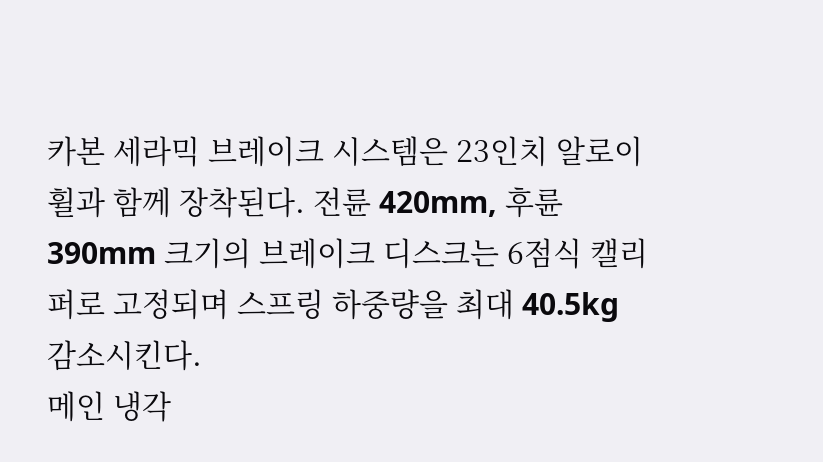카본 세라믹 브레이크 시스템은 23인치 알로이 휠과 함께 장착된다. 전륜 420mm, 후륜 390mm 크기의 브레이크 디스크는 6점식 캘리퍼로 고정되며 스프링 하중량을 최대 40.5kg 감소시킨다.
메인 냉각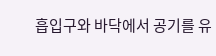흡입구와 바닥에서 공기를 유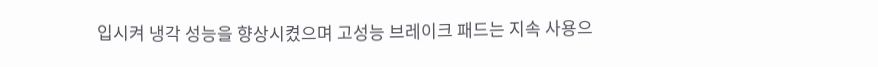입시켜 냉각 성능을 향상시켰으며 고성능 브레이크 패드는 지속 사용으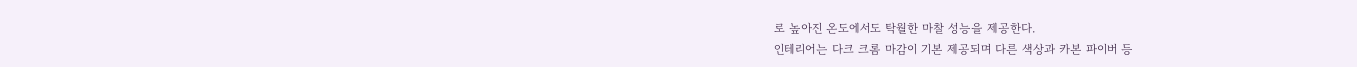로 높아진 온도에서도 탁월한 마찰 성능을 제공한다.
인테리어는 다크 크롬 마감이 기본 제공되며 다른 색상과 카본 파이버 등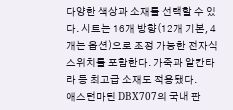다양한 색상과 소재를 선택할 수 있다. 시트는 16개 방향(12개 기본, 4개는 옵션)으로 조정 가능한 전자식 스위치를 포함한다. 가죽과 알칸타라 등 최고급 소재도 적용됐다.
애스턴마틴 DBX707의 국내 판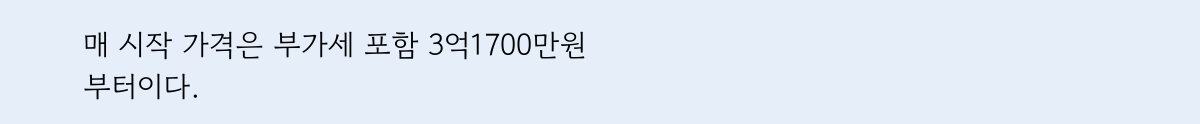매 시작 가격은 부가세 포함 3억1700만원부터이다.